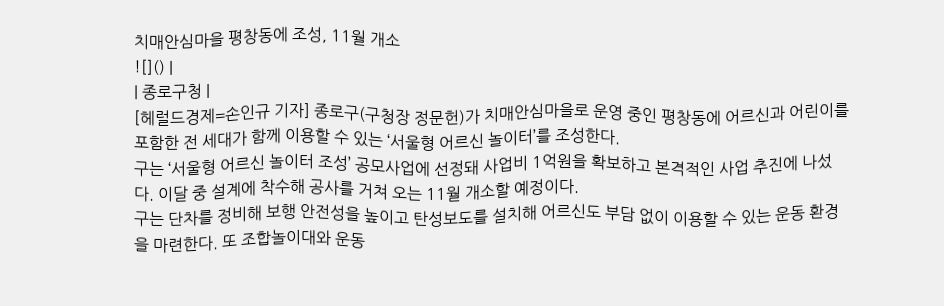치매안심마을 평창동에 조성, 11월 개소
![]() |
| 종로구청 |
[헤럴드경제=손인규 기자] 종로구(구청장 정문헌)가 치매안심마을로 운영 중인 평창동에 어르신과 어린이를 포함한 전 세대가 함께 이용할 수 있는 ‘서울형 어르신 놀이터’를 조성한다.
구는 ‘서울형 어르신 놀이터 조성’ 공모사업에 선정돼 사업비 1억원을 확보하고 본격적인 사업 추진에 나섰다. 이달 중 설계에 착수해 공사를 거쳐 오는 11월 개소할 예정이다.
구는 단차를 정비해 보행 안전성을 높이고 탄성보도를 설치해 어르신도 부담 없이 이용할 수 있는 운동 환경을 마련한다. 또 조합놀이대와 운동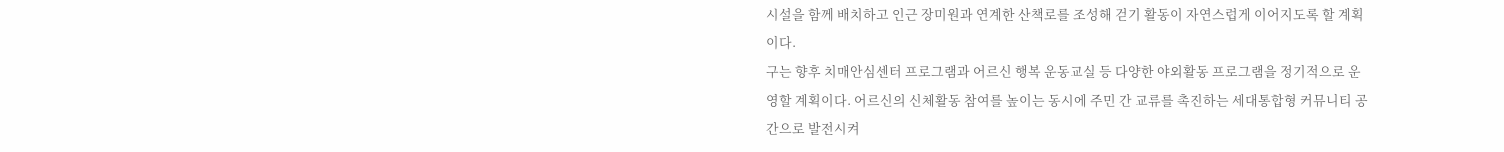시설을 함께 배치하고 인근 장미원과 연계한 산책로를 조성해 걷기 활동이 자연스럽게 이어지도록 할 계획이다.
구는 향후 치매안심센터 프로그램과 어르신 행복 운동교실 등 다양한 야외활동 프로그램을 정기적으로 운영할 계획이다. 어르신의 신체활동 참여를 높이는 동시에 주민 간 교류를 촉진하는 세대통합형 커뮤니티 공간으로 발전시켜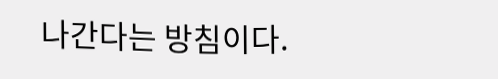나간다는 방침이다.